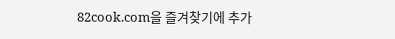82cook.com을 즐겨찾기에 추가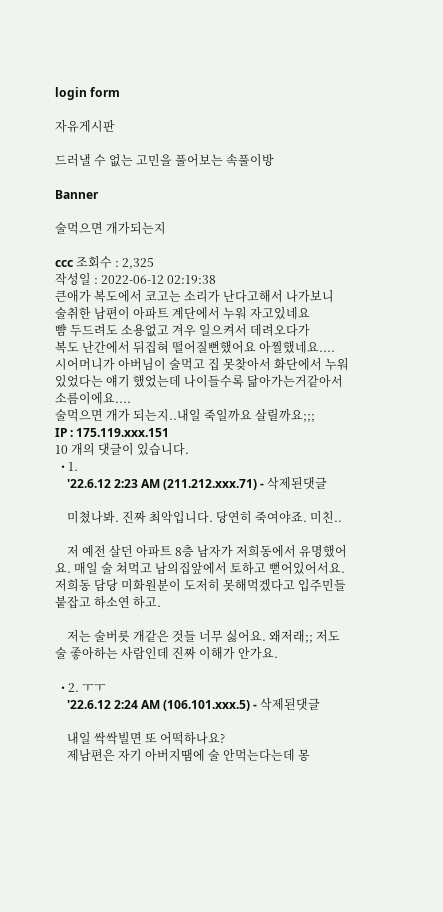login form

자유게시판

드러낼 수 없는 고민을 풀어보는 속풀이방

Banner

술먹으면 개가되는지

ccc 조회수 : 2,325
작성일 : 2022-06-12 02:19:38
큰애가 복도에서 코고는 소리가 난다고해서 나가보니
술취한 남편이 아파트 계단에서 누워 자고있네요
뺨 두드려도 소용없고 겨우 일으켜서 데려오다가
복도 난간에서 뒤집혀 떨어질뻔했어요 아찔했네요....
시어머니가 아버님이 술먹고 집 못찾아서 화단에서 누워있었다는 얘기 했었는데 나이들수록 닮아가는거같아서 소름이에요....
술먹으면 개가 되는지..내일 죽일까요 살릴까요;;;
IP : 175.119.xxx.151
10 개의 댓글이 있습니다.
  • 1.
    '22.6.12 2:23 AM (211.212.xxx.71) - 삭제된댓글

    미쳤나봐. 진짜 최악입니다. 당연히 죽여야죠. 미친..

    저 예전 살던 아파트 8층 남자가 저희동에서 유명했어요. 매일 술 쳐먹고 남의집앞에서 토하고 뻗어있어서요. 저희동 담당 미화원분이 도저히 못해먹겠다고 입주민들 붙잡고 하소연 하고.

    저는 술버릇 개같은 것들 너무 싫어요. 왜저래;; 저도 술 좋아하는 사람인데 진짜 이해가 안가요.

  • 2. ㅜㅜ
    '22.6.12 2:24 AM (106.101.xxx.5) - 삭제된댓글

    내일 싹싹빌면 또 어떡하나요?
    제남편은 자기 아버지땜에 술 안먹는다는데 몽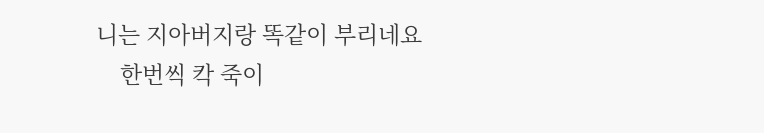니는 지아버지랑 똑같이 부리네요
    한번씩 칵 죽이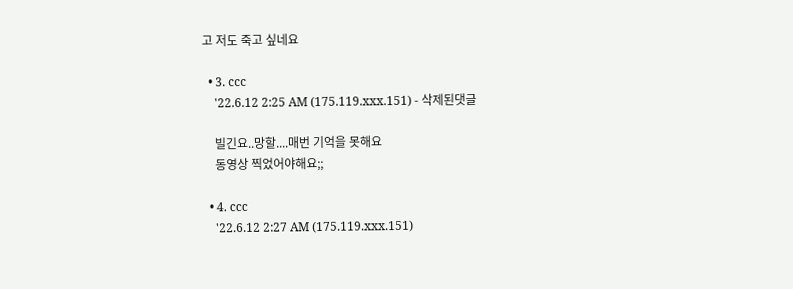고 저도 죽고 싶네요

  • 3. ccc
    '22.6.12 2:25 AM (175.119.xxx.151) - 삭제된댓글

    빌긴요..망할....매번 기억을 못해요
    동영상 찍었어야해요;;

  • 4. ccc
    '22.6.12 2:27 AM (175.119.xxx.151)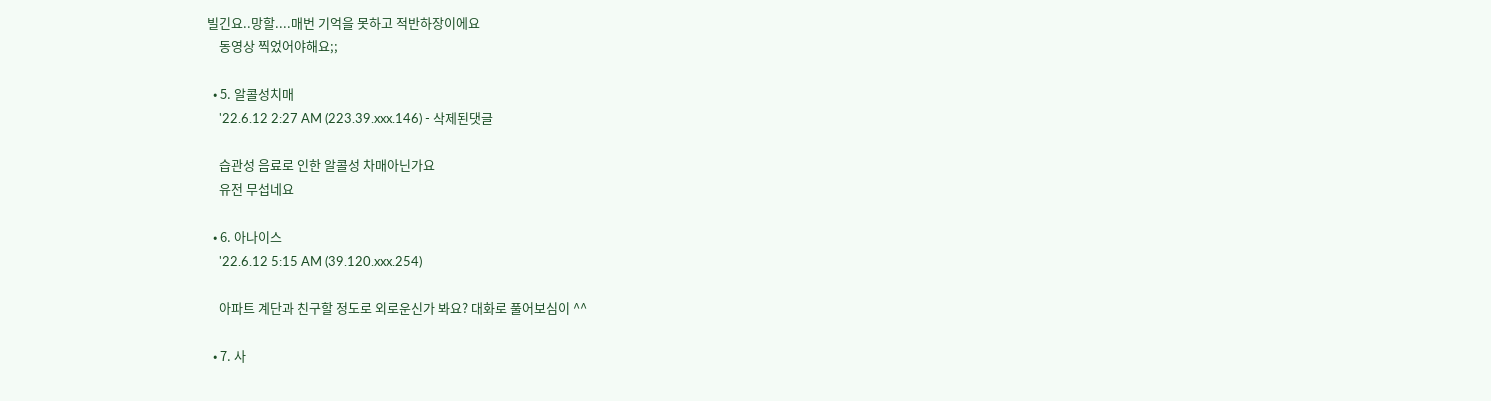빌긴요..망할....매번 기억을 못하고 적반하장이에요
    동영상 찍었어야해요;;

  • 5. 알콜성치매
    '22.6.12 2:27 AM (223.39.xxx.146) - 삭제된댓글

    습관성 음료로 인한 알콜성 차매아닌가요
    유전 무섭네요

  • 6. 아나이스
    '22.6.12 5:15 AM (39.120.xxx.254)

    아파트 계단과 친구할 정도로 외로운신가 봐요? 대화로 풀어보심이 ^^

  • 7. 사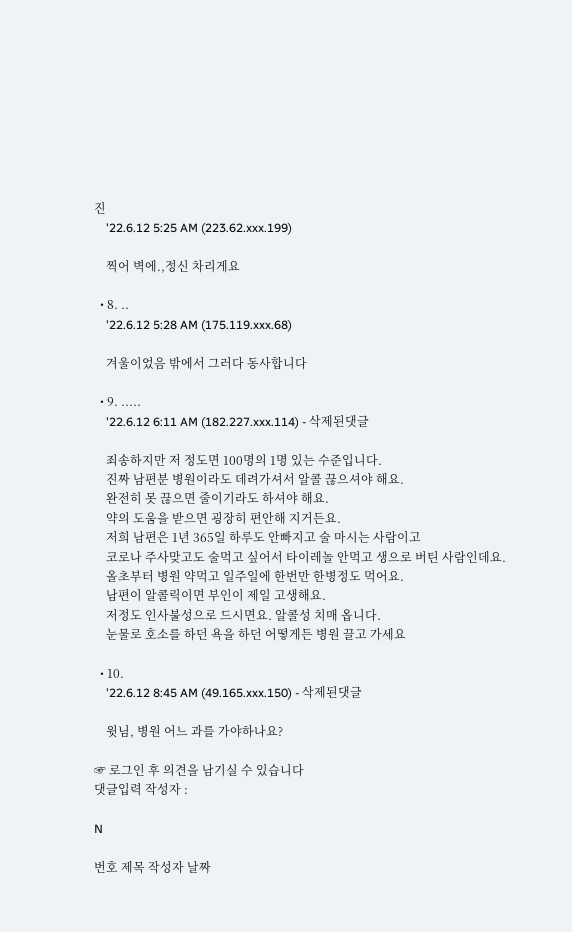진
    '22.6.12 5:25 AM (223.62.xxx.199)

    찍어 벽에.,정신 차리게요

  • 8. ..
    '22.6.12 5:28 AM (175.119.xxx.68)

    겨울이었음 밖에서 그러다 동사합니다

  • 9. .....
    '22.6.12 6:11 AM (182.227.xxx.114) - 삭제된댓글

    죄송하지만 저 정도면 100명의 1명 있는 수준입니다.
    진짜 남편분 병원이라도 데려가셔서 알콜 끊으셔야 해요.
    완전히 못 끊으면 줄이기라도 하셔야 해요.
    약의 도움을 받으면 굉장히 편안해 지거든요.
    저희 남편은 1년 365일 하루도 안빠지고 술 마시는 사람이고
    코로나 주사맞고도 술먹고 싶어서 타이레놀 안먹고 생으로 버틴 사람인데요.
    올초부터 병원 약먹고 일주일에 한번만 한병정도 먹어요.
    남편이 알콜릭이면 부인이 제일 고생해요.
    저정도 인사불성으로 드시면요. 알콜성 치매 옵니다.
    눈물로 호소를 하던 욕을 하던 어떻게든 병원 끌고 가세요

  • 10.
    '22.6.12 8:45 AM (49.165.xxx.150) - 삭제된댓글

    윗님, 병원 어느 과를 가야하나요?

☞ 로그인 후 의견을 남기실 수 있습니다
댓글입력 작성자 :

N

번호 제목 작성자 날짜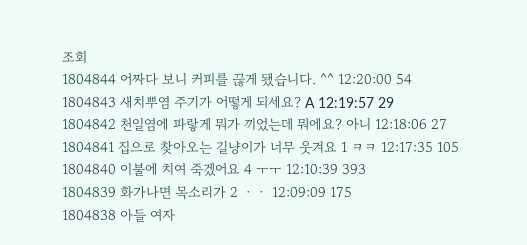조회
1804844 어짜다 보니 커피를 끊게 됐습니다. ^^ 12:20:00 54
1804843 새치뿌염 주기가 어떻게 되세요? A 12:19:57 29
1804842 천일염에 파랗게 뭐가 끼었는데 뭐에요? 아니 12:18:06 27
1804841 집으로 찾아오는 길냥이가 너무 웃겨요 1 ㅋㅋ 12:17:35 105
1804840 이불에 치여 죽겠어요 4 ㅜㅜ 12:10:39 393
1804839 화가나면 목소리가 2 ㆍㆍ 12:09:09 175
1804838 아들 여자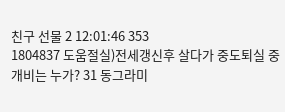친구 선물 2 12:01:46 353
1804837 도움절실)전세갱신후 살다가 중도퇴실 중개비는 누가? 31 동그라미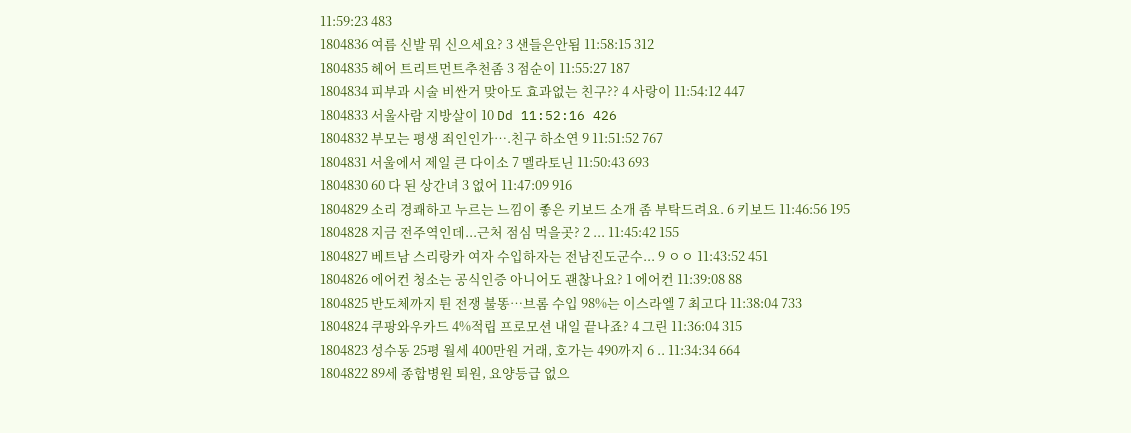11:59:23 483
1804836 여름 신발 뭐 신으세요? 3 샌들은안됨 11:58:15 312
1804835 헤어 트리트먼트추천좀 3 점순이 11:55:27 187
1804834 피부과 시술 비싼거 맞아도 효과없는 친구?? 4 사랑이 11:54:12 447
1804833 서울사람 지방살이 10 Dd 11:52:16 426
1804832 부모는 평생 죄인인가….친구 하소연 9 11:51:52 767
1804831 서울에서 제일 큰 다이소 7 멜라토닌 11:50:43 693
1804830 60 다 된 상간녀 3 없어 11:47:09 916
1804829 소리 경쾌하고 누르는 느낌이 좋은 키보드 소개 좀 부탁드려요. 6 키보드 11:46:56 195
1804828 지금 전주역인데...근처 점심 먹을곳? 2 ... 11:45:42 155
1804827 베트남 스리랑카 여자 수입하자는 전남진도군수... 9 ㅇㅇ 11:43:52 451
1804826 에어컨 청소는 공식인증 아니어도 괜찮나요? 1 에어컨 11:39:08 88
1804825 반도체까지 튄 전쟁 불똥…브롬 수입 98%는 이스라엘 7 최고다 11:38:04 733
1804824 쿠팡와우카드 4%적립 프로모션 내일 끝나죠? 4 그린 11:36:04 315
1804823 성수동 25평 월세 400만원 거래, 호가는 490까지 6 .. 11:34:34 664
1804822 89세 종합병원 퇴원, 요양등급 없으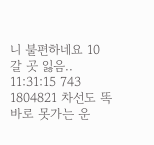니 불편하네요 10 갈 곳 잃음.. 11:31:15 743
1804821 차선도 똑바로 못가는 운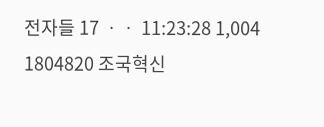전자들 17 ㆍㆍ 11:23:28 1,004
1804820 조국혁신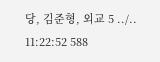당, 김준형, 외교 5 ../.. 11:22:52 588